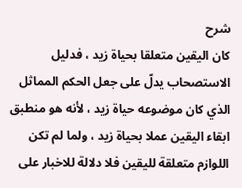شرح
كان اليقين متعلقا بحياة زيد ، فدليل الاستصحاب يدلّ على جعل الحكم المماثل الذي كان موضوعه حياة زيد ، لأنه هو منطبق ابقاء اليقين عملا بحياة زيد ، ولما لم تكن اللوازم متعلقة لليقين فلا دلالة للاخبار على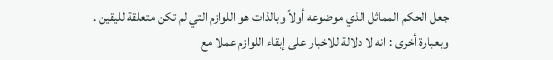جعل الحكم المماثل الذي موضوعه أولاً وبالذات هو اللوازم التي لم تكن متعلقة لليقين .
وبعبارة أخرى : انه لا دلالة للاخبار على إبقاء اللوازم عملا مع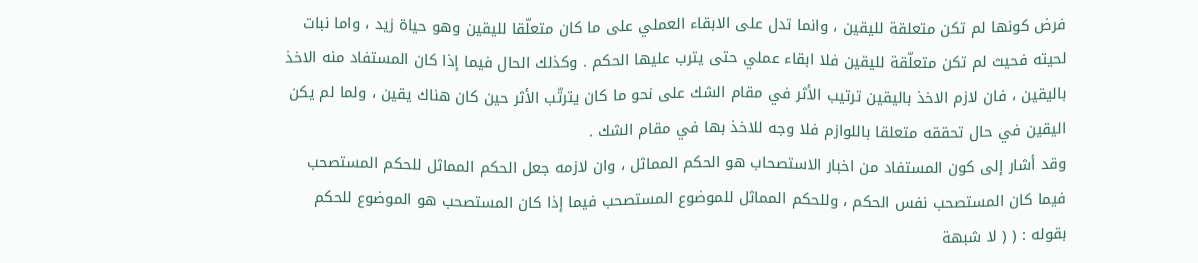فرض كونها لم تكن متعلقة لليقين ، وانما تدل على الابقاء العملي على ما كان متعلّقا لليقين وهو حياة زيد ، واما نبات لحيته فحيث لم تكن متعلّقة لليقين فلا ابقاء عملي حتى يترب عليها الحكم . وكذلك الحال فيما إذا كان المستفاد منه الاخذ باليقين ، فان لازم الاخذ باليقين ترتيب الأثر في مقام الشك على نحو ما كان يترتّب الأثر حين كان هناك يقين ، ولما لم يكن اليقين في حال تحققه متعلقا باللوازم فلا وجه للاخذ بها في مقام الشك .
وقد أشار إلى كون المستفاد من اخبار الاستصحاب هو الحكم المماثل ، وان لازمه جعل الحكم المماثل للحكم المستصحب فيما كان المستصحب نفس الحكم ، وللحكم المماثل للموضوع المستصحب فيما إذا كان المستصحب هو الموضوع للحكم بقوله : ( ( لا شبهة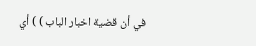في أن قضية اخبار الباب ) ) أي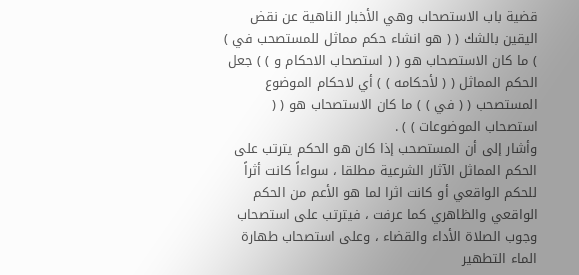قضية باب الاستصحاب وهي الأخبار الناهية عن نقض اليقين بالشك ( ( هو انشاء حكم مماثل للمستصحب في ) ) ما كان الاستصحاب هو ( ( استصحاب الاحكام و ) ) جعل الحكم المماثل ( ( لأحكامه ) ) أي لاحكام الموضوع المستصحب ( ( في ) ) ما كان الاستصحاب هو ( ( استصحاب الموضوعات ) ) .
وأشار إلى أن المستصحب إذا كان هو الحكم يترتب على الحكم المماثل الآثار الشرعية مطلقا ، سواءاً كانت أثراً للحكم الواقعي أو كانت اثرا لما هو الأعم من الحكم الواقعي والظاهري كما عرفت ، فيترتب على استصحاب وجوب الصلاة الأداء والقضاء ، وعلى استصحاب طهارة الماء التطهير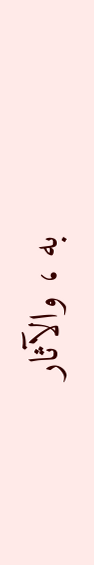به ، والآثار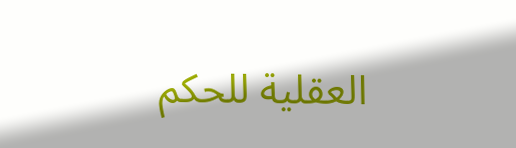العقلية للحكم